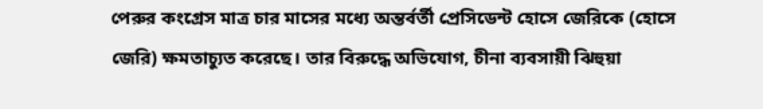পেরুর কংগ্রেস মাত্র চার মাসের মধ্যে অন্তর্বর্তী প্রেসিডেন্ট হোসে জেরিকে (হোসে জেরি) ক্ষমতাচ্যুত করেছে। তার বিরুদ্ধে অভিযোগ, চীনা ব্যবসায়ী ঝিহুয়া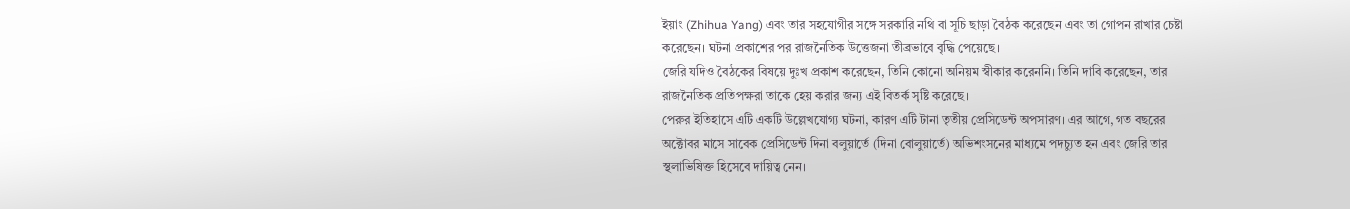ইয়াং (Zhihua Yang) এবং তার সহযোগীর সঙ্গে সরকারি নথি বা সূচি ছাড়া বৈঠক করেছেন এবং তা গোপন রাখার চেষ্টা করেছেন। ঘটনা প্রকাশের পর রাজনৈতিক উত্তেজনা তীব্রভাবে বৃদ্ধি পেয়েছে।
জেরি যদিও বৈঠকের বিষয়ে দুঃখ প্রকাশ করেছেন, তিনি কোনো অনিয়ম স্বীকার করেননি। তিনি দাবি করেছেন, তার রাজনৈতিক প্রতিপক্ষরা তাকে হেয় করার জন্য এই বিতর্ক সৃষ্টি করেছে।
পেরুর ইতিহাসে এটি একটি উল্লেখযোগ্য ঘটনা, কারণ এটি টানা তৃতীয় প্রেসিডেন্ট অপসারণ। এর আগে, গত বছরের অক্টোবর মাসে সাবেক প্রেসিডেন্ট দিনা বলুয়ার্তে (দিনা বোলুয়ার্তে) অভিশংসনের মাধ্যমে পদচ্যুত হন এবং জেরি তার স্থলাভিষিক্ত হিসেবে দায়িত্ব নেন।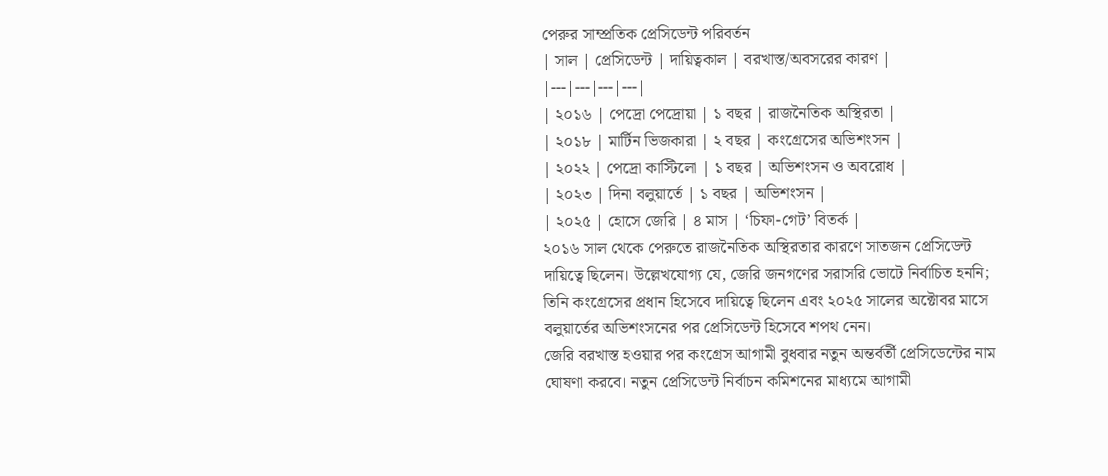পেরুর সাম্প্রতিক প্রেসিডেন্ট পরিবর্তন
| সাল | প্রেসিডেন্ট | দায়িত্বকাল | বরখাস্ত/অবসরের কারণ |
|---|---|---|---|
| ২০১৬ | পেদ্রো পেদ্রোয়া | ১ বছর | রাজনৈতিক অস্থিরতা |
| ২০১৮ | মার্টিন ভিজকারা | ২ বছর | কংগ্রেসের অভিশংসন |
| ২০২২ | পেদ্রো কাস্টিলো | ১ বছর | অভিশংসন ও অবরোধ |
| ২০২৩ | দিনা বলুয়ার্তে | ১ বছর | অভিশংসন |
| ২০২৫ | হোসে জেরি | ৪ মাস | ‘চিফা-গেট’ বিতর্ক |
২০১৬ সাল থেকে পেরুতে রাজনৈতিক অস্থিরতার কারণে সাতজন প্রেসিডেন্ট দায়িত্বে ছিলেন। উল্লেখযোগ্য যে, জেরি জনগণের সরাসরি ভোটে নির্বাচিত হননি; তিনি কংগ্রেসের প্রধান হিসেবে দায়িত্বে ছিলেন এবং ২০২৫ সালের অক্টোবর মাসে বলুয়ার্তের অভিশংসনের পর প্রেসিডেন্ট হিসেবে শপথ নেন।
জেরি বরখাস্ত হওয়ার পর কংগ্রেস আগামী বুধবার নতুন অন্তর্বর্তী প্রেসিডেন্টের নাম ঘোষণা করবে। নতুন প্রেসিডেন্ট নির্বাচন কমিশনের মাধ্যমে আগামী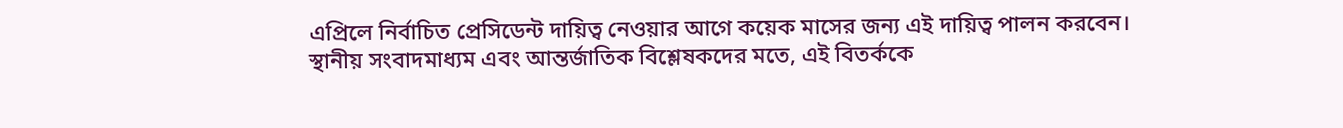এপ্রিলে নির্বাচিত প্রেসিডেন্ট দায়িত্ব নেওয়ার আগে কয়েক মাসের জন্য এই দায়িত্ব পালন করবেন।
স্থানীয় সংবাদমাধ্যম এবং আন্তর্জাতিক বিশ্লেষকদের মতে, এই বিতর্ককে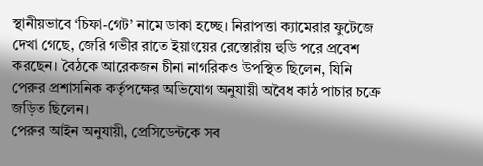স্থানীয়ভাবে ‘চিফা-গেট’ নামে ডাকা হচ্ছে। নিরাপত্তা ক্যামেরার ফুটেজে দেখা গেছে, জেরি গভীর রাতে ইয়াংয়ের রেস্তোরাঁয় হুডি পরে প্রবেশ করছেন। বৈঠকে আরেকজন চীনা নাগরিকও উপস্থিত ছিলেন, যিনি পেরুর প্রশাসনিক কর্তৃপক্ষের অভিযোগ অনুযায়ী অবৈধ কাঠ পাচার চক্রে জড়িত ছিলেন।
পেরুর আইন অনুযায়ী, প্রেসিডেন্টকে সব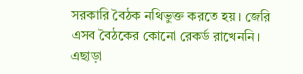সরকারি বৈঠক নথিভুক্ত করতে হয়। জেরি এসব বৈঠকের কোনো রেকর্ড রাখেননি। এছাড়া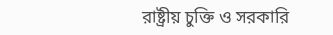রাষ্ট্রীয় চুক্তি ও সরকারি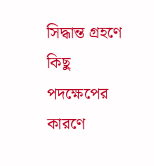সিদ্ধান্ত গ্রহণে কিছু পদক্ষেপের কারণে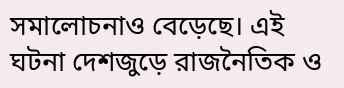সমালোচনাও বেড়েছে। এই ঘটনা দেশজুড়ে রাজনৈতিক ও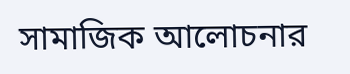সামাজিক আলোচনার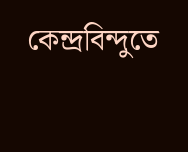কেন্দ্রবিন্দুতে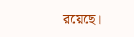রয়েছে।